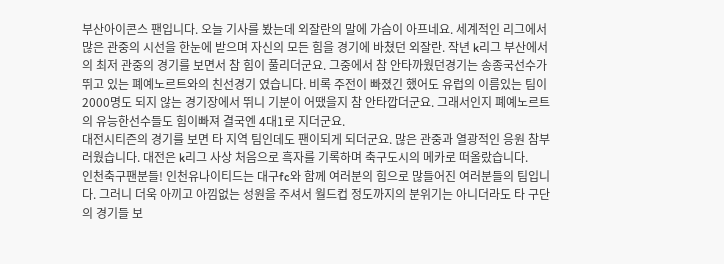부산아이콘스 팬입니다. 오늘 기사를 봤는데 외잘란의 말에 가슴이 아프네요. 세계적인 리그에서 많은 관중의 시선을 한눈에 받으며 자신의 모든 힘을 경기에 바쳤던 외잘란. 작년 k리그 부산에서의 최저 관중의 경기를 보면서 참 힘이 풀리더군요. 그중에서 참 안타까웠던경기는 송종국선수가 뛰고 있는 폐예노르트와의 친선경기 였습니다. 비록 주전이 빠졌긴 했어도 유럽의 이름있는 팀이 2000명도 되지 않는 경기장에서 뛰니 기분이 어땠을지 참 안타깝더군요. 그래서인지 폐예노르트의 유능한선수들도 힘이빠져 결국엔 4대1로 지더군요.
대전시티즌의 경기를 보면 타 지역 팀인데도 팬이되게 되더군요. 많은 관중과 열광적인 응원 참부러웠습니다. 대전은 k리그 사상 처음으로 흑자를 기록하며 축구도시의 메카로 떠올랐습니다.
인천축구팬분들! 인천유나이티드는 대구fc와 함께 여러분의 힘으로 많들어진 여러분들의 팀입니다. 그러니 더욱 아끼고 아낌없는 성원을 주셔서 월드컵 정도까지의 분위기는 아니더라도 타 구단의 경기들 보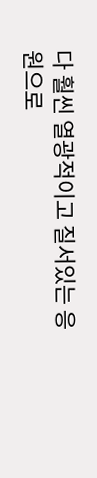다 훨씬 열광적이고 질서있는 응원으로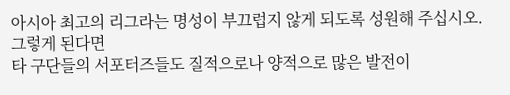아시아 최고의 리그라는 명성이 부끄럽지 않게 되도록 성원해 주십시오. 그렇게 된다면
타 구단들의 서포터즈들도 질적으로나 양적으로 많은 발전이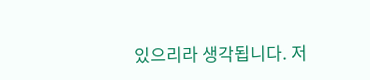있으리라 생각됩니다. 저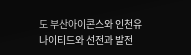도 부산아이콘스와 인천유나이티드와 선전과 발전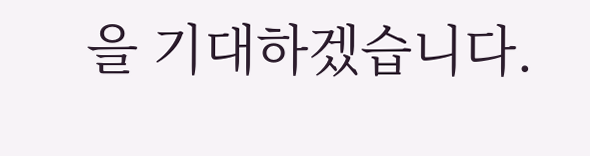을 기대하겠습니다.